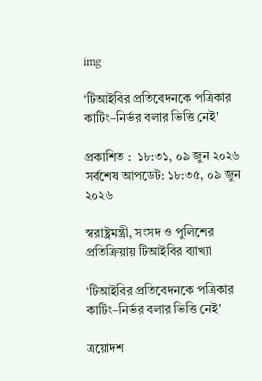img

‘টিআইবির প্রতিবেদনকে পত্রিকার কাটিং–নির্ভর বলার ভিত্তি নেই'

প্রকাশিত :  ১৮:৩১, ০৯ জুন ২০২৬
সর্বশেষ আপডেট: ১৮:৩৫, ০৯ জুন ২০২৬

স্বরাষ্ট্রমন্ত্রী, সংসদ ও পুলিশের প্রতিক্রিয়ায় টিআইবির ব্যাখ্যা

‘টিআইবির প্রতিবেদনকে পত্রিকার কাটিং–নির্ভর বলার ভিত্তি নেই'

ত্রয়োদশ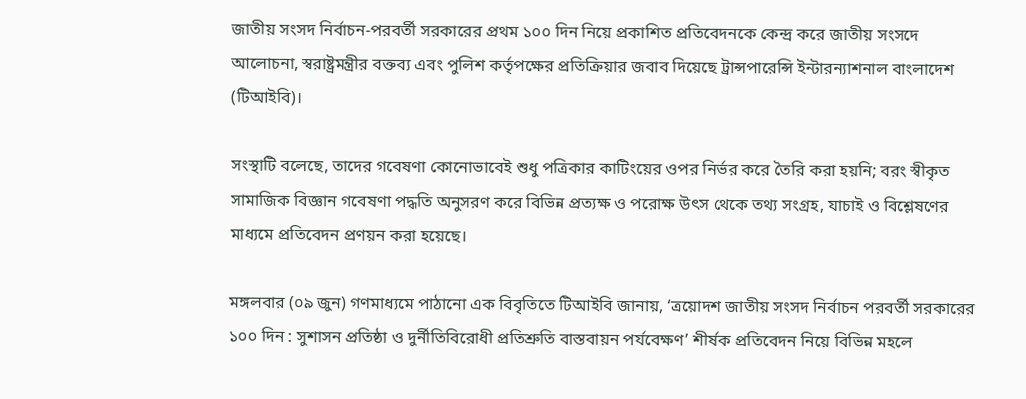জাতীয় সংসদ নির্বাচন-পরবর্তী সরকারের প্রথম ১০০ দিন নিয়ে প্রকাশিত প্রতিবেদনকে কেন্দ্র করে জাতীয় সংসদে আলোচনা, স্বরাষ্ট্রমন্ত্রীর বক্তব্য এবং পুলিশ কর্তৃপক্ষের প্রতিক্রিয়ার জবাব দিয়েছে ট্রান্সপারেন্সি ইন্টারন্যাশনাল বাংলাদেশ (টিআইবি)।

সংস্থাটি বলেছে, তাদের গবেষণা কোনোভাবেই শুধু পত্রিকার কাটিংয়ের ওপর নির্ভর করে তৈরি করা হয়নি; বরং স্বীকৃত সামাজিক বিজ্ঞান গবেষণা পদ্ধতি অনুসরণ করে বিভিন্ন প্রত্যক্ষ ও পরোক্ষ উৎস থেকে তথ্য সংগ্রহ, যাচাই ও বিশ্লেষণের মাধ্যমে প্রতিবেদন প্রণয়ন করা হয়েছে।

মঙ্গলবার (০৯ জুন) গণমাধ্যমে পাঠানো এক বিবৃতিতে টিআইবি জানায়, ‘ত্রয়োদশ জাতীয় সংসদ নির্বাচন পরবর্তী সরকারের ১০০ দিন : সুশাসন প্রতিষ্ঠা ও দুর্নীতিবিরোধী প্রতিশ্রুতি বাস্তবায়ন পর্যবেক্ষণ’ শীর্ষক প্রতিবেদন নিয়ে বিভিন্ন মহলে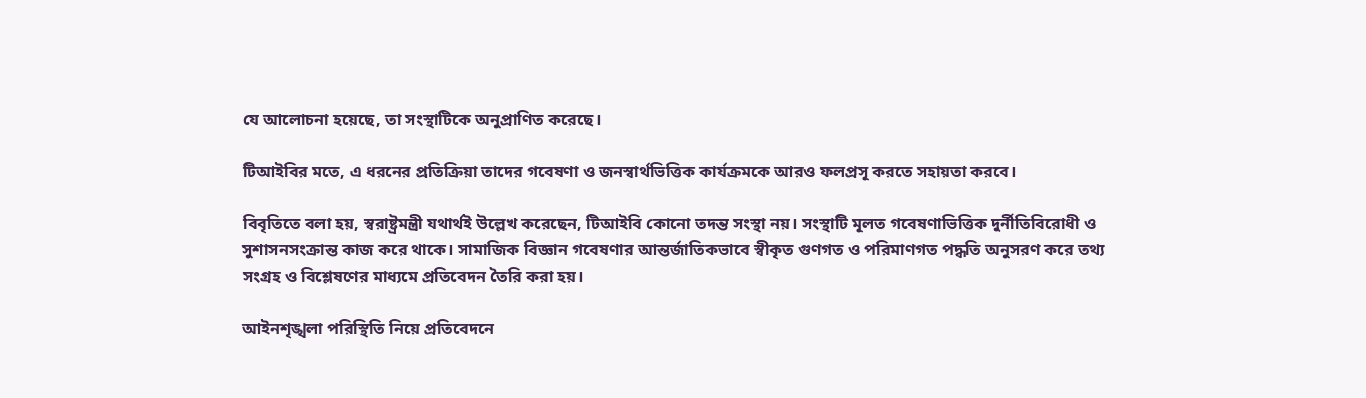যে আলোচনা হয়েছে, তা সংস্থাটিকে অনুপ্রাণিত করেছে।

টিআইবির মতে, এ ধরনের প্রতিক্রিয়া তাদের গবেষণা ও জনস্বার্থভিত্তিক কার্যক্রমকে আরও ফলপ্রসূ করতে সহায়তা করবে।

বিবৃতিতে বলা হয়, স্বরাষ্ট্রমন্ত্রী যথার্থই উল্লেখ করেছেন, টিআইবি কোনো তদন্ত সংস্থা নয়। সংস্থাটি মূলত গবেষণাভিত্তিক দুর্নীতিবিরোধী ও সুশাসনসংক্রান্ত কাজ করে থাকে। সামাজিক বিজ্ঞান গবেষণার আন্তর্জাতিকভাবে স্বীকৃত গুণগত ও পরিমাণগত পদ্ধতি অনুসরণ করে তথ্য সংগ্রহ ও বিশ্লেষণের মাধ্যমে প্রতিবেদন তৈরি করা হয়।

আইনশৃঙ্খলা পরিস্থিতি নিয়ে প্রতিবেদনে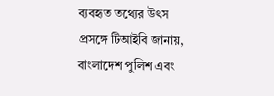ব্যবহৃত তথ্যের উৎস প্রসঙ্গে টিআইবি জানায়, বাংলাদেশ পুলিশ এবং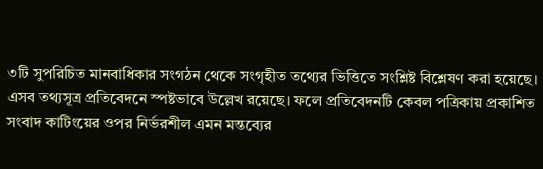৩টি সুপরিচিত মানবাধিকার সংগঠন থেকে সংগৃহীত তথ্যের ভিত্তিতে সংশ্লিষ্ট বিশ্লেষণ করা হয়েছে। এসব তথ্যসূত্র প্রতিবেদনে স্পষ্টভাবে উল্লেখ রয়েছে। ফলে প্রতিবেদনটি কেবল পত্রিকায় প্রকাশিত সংবাদ কাটিংয়ের ওপর নির্ভরশীল এমন মন্তব্যের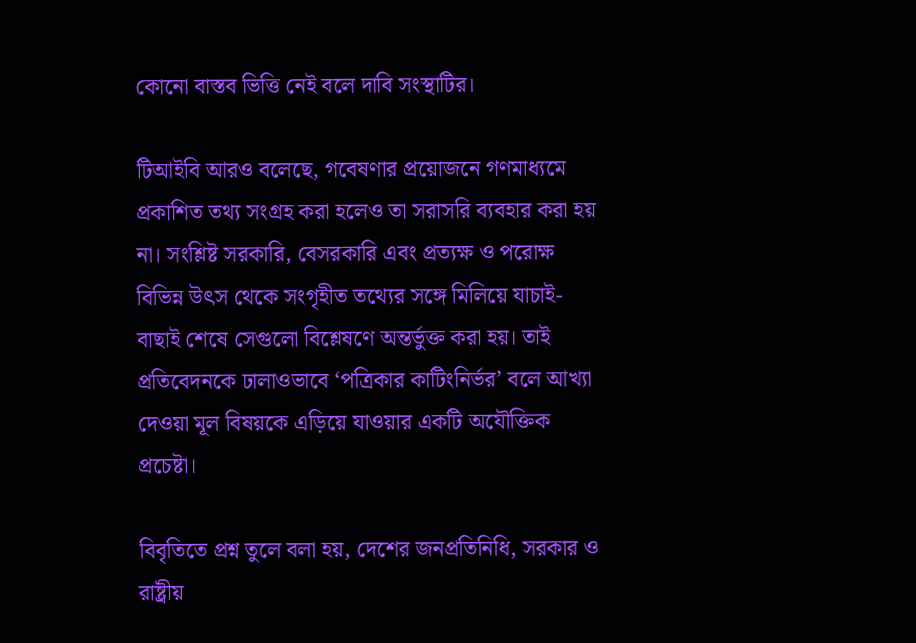কোনো বাস্তব ভিত্তি নেই বলে দাবি সংস্থাটির।

টিআইবি আরও বলেছে, গবেষণার প্রয়োজনে গণমাধ্যমে প্রকাশিত তথ্য সংগ্রহ করা হলেও তা সরাসরি ব্যবহার করা হয় না। সংশ্লিষ্ট সরকারি, বেসরকারি এবং প্রত্যক্ষ ও পরোক্ষ বিভিন্ন উৎস থেকে সংগৃহীত তথ্যের সঙ্গে মিলিয়ে যাচাই-বাছাই শেষে সেগুলো বিশ্লেষণে অন্তর্ভুক্ত করা হয়। তাই প্রতিবেদনকে ঢালাওভাবে ‘পত্রিকার কাটিংনির্ভর’ বলে আখ্যা দেওয়া মূল বিষয়কে এড়িয়ে যাওয়ার একটি অযৌক্তিক প্রচেষ্টা।

বিবৃতিতে প্রশ্ন তুলে বলা হয়, দেশের জনপ্রতিনিধি, সরকার ও রাষ্ট্রীয়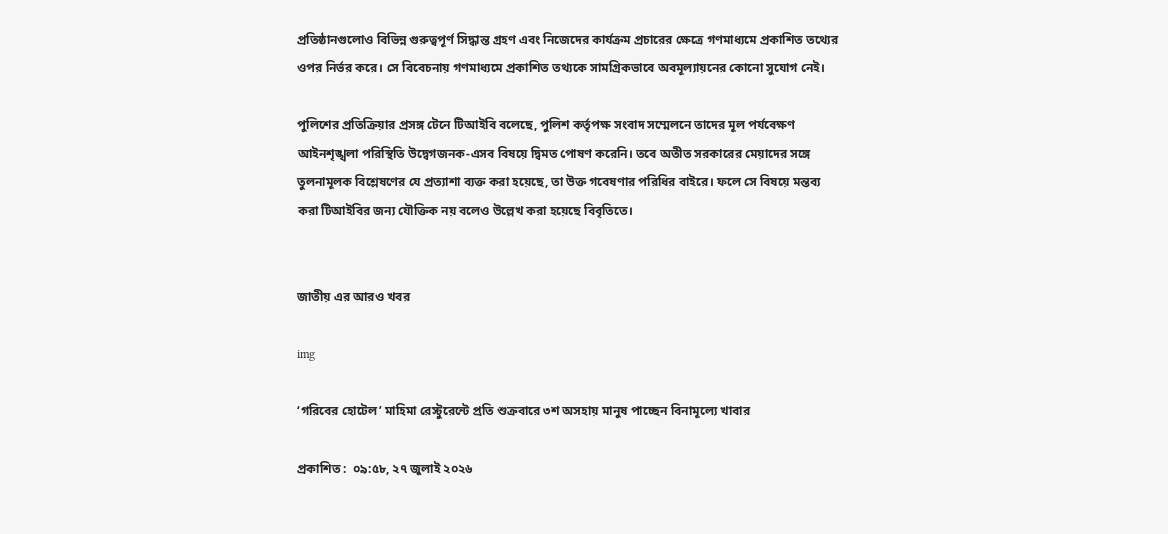প্রতিষ্ঠানগুলোও বিভিন্ন গুরুত্বপূর্ণ সিদ্ধান্ত গ্রহণ এবং নিজেদের কার্যক্রম প্রচারের ক্ষেত্রে গণমাধ্যমে প্রকাশিত তথ্যের ওপর নির্ভর করে। সে বিবেচনায় গণমাধ্যমে প্রকাশিত তথ্যকে সামগ্রিকভাবে অবমূল্যায়নের কোনো সুযোগ নেই।

পুলিশের প্রতিক্রিয়ার প্রসঙ্গ টেনে টিআইবি বলেছে, পুলিশ কর্তৃপক্ষ সংবাদ সম্মেলনে তাদের মূল পর্যবেক্ষণ আইনশৃঙ্খলা পরিস্থিতি উদ্বেগজনক-এসব বিষয়ে দ্বিমত পোষণ করেনি। তবে অতীত সরকারের মেয়াদের সঙ্গে তুলনামূলক বিশ্লেষণের যে প্রত্যাশা ব্যক্ত করা হয়েছে, তা উক্ত গবেষণার পরিধির বাইরে। ফলে সে বিষয়ে মন্তব্য করা টিআইবির জন্য যৌক্তিক নয় বলেও উল্লেখ করা হয়েছে বিবৃতিতে।


জাতীয় এর আরও খবর

img

‘গরিবের হোটেল’ মাহিমা রেস্টুরেন্টে প্রতি শুক্রবারে ৩শ অসহায় মানুষ পাচ্ছেন বিনামূল্যে খাবার

প্রকাশিত :  ০৯:৫৮, ২৭ জুলাই ২০২৬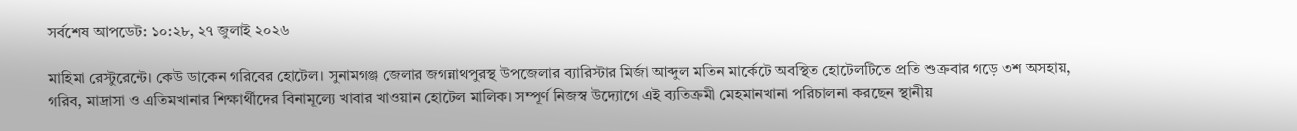সর্বশেষ আপডেট: ১০:২৮, ২৭ জুলাই ২০২৬

মাহিমা রেস্টুরেন্টে। কেউ ডাকেন গরিবের হোটেল। সুনামগঞ্জ জেলার জগন্নাথপুরস্থ উপজেলার ব্যারিস্টার মির্জা আব্দুল মতিন মার্কেটে অবস্থিত হোটেলটিতে প্রতি শুক্রবার গড়ে ৩শ অসহায়, গরিব, মাদ্রাসা ও এতিমখানার শিক্ষার্থীদের বিনামূল্যে খাবার খাওয়ান হোটেল মালিক। সম্পূর্ণ নিজস্ব উদ্যোগে এই ব্যতিক্রমী মেহমানখানা পরিচালনা করছেন স্থানীয়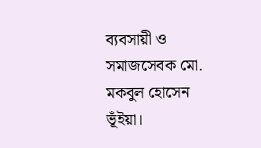ব্যবসায়ী ও সমাজসেবক মো. মকবুল হোসেন ভূঁইয়া।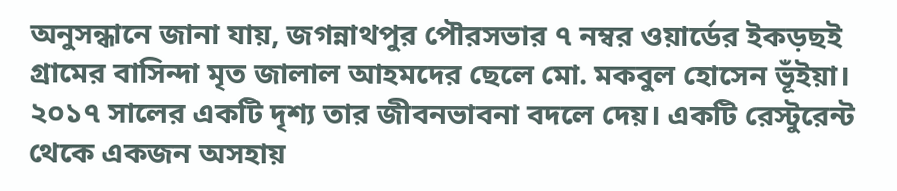অনুসন্ধানে জানা যায়, জগন্নাথপুর পৌরসভার ৭ নম্বর ওয়ার্ডের ইকড়ছই গ্রামের বাসিন্দা মৃত জালাল আহমদের ছেলে মো. মকবুল হোসেন ভূঁইয়া। ২০১৭ সালের একটি দৃশ্য তার জীবনভাবনা বদলে দেয়। একটি রেস্টুরেন্ট থেকে একজন অসহায়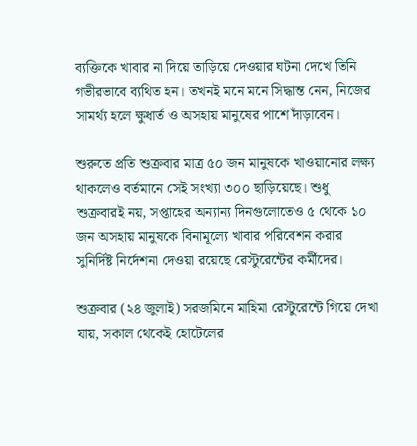ব্যক্তিকে খাবার না দিয়ে তাড়িয়ে দেওয়ার ঘটনা দেখে তিনি গভীরভাবে ব্যথিত হন। তখনই মনে মনে সিদ্ধান্ত নেন, নিজের সামর্থ্য হলে ক্ষুধার্ত ও অসহায় মানুষের পাশে দাঁড়াবেন।

শুরুতে প্রতি শুক্রবার মাত্র ৫০ জন মানুষকে খাওয়ানোর লক্ষ্য থাকলেও বর্তমানে সেই সংখ্যা ৩০০ ছাড়িয়েছে। শুধু শুক্রবারই নয়, সপ্তাহের অন্যান্য দিনগুলোতেও ৫ থেকে ১০ জন অসহায় মানুষকে বিনামূল্যে খাবার পরিবেশন করার সুনির্দিষ্ট নির্দেশনা দেওয়া রয়েছে রেস্টুরেন্টের কর্মীদের।

শুক্রবার (২৪ জুলাই) সরজমিনে মাহিমা রেস্টুরেন্টে গিয়ে দেখা যায়, সকাল থেকেই হোটেলের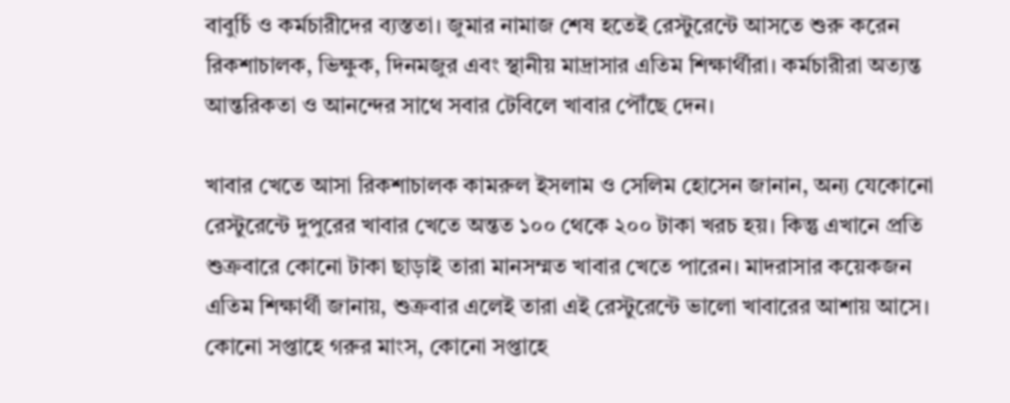বাবুর্চি ও কর্মচারীদের ব্যস্ততা। জুমার নামাজ শেষ হতেই রেস্টুরেন্টে আসতে শুরু করেন রিকশাচালক, ভিক্ষুক, দিনমজুর এবং স্থানীয় মাদ্রাসার এতিম শিক্ষার্থীরা। কর্মচারীরা অত্যন্ত আন্তরিকতা ও আনন্দের সাথে সবার টেবিলে খাবার পৌঁছে দেন।

খাবার খেতে আসা রিকশাচালক কামরুল ইসলাম ও সেলিম হোসেন জানান, অন্য যেকোনো রেস্টুরেন্টে দুপুরের খাবার খেতে অন্তত ১০০ থেকে ২০০ টাকা খরচ হয়। কিন্তু এখানে প্রতি শুক্রবারে কোনো টাকা ছাড়াই তারা মানসম্মত খাবার খেতে পারেন। মাদরাসার কয়েকজন এতিম শিক্ষার্থী জানায়, শুক্রবার এলেই তারা এই রেস্টুরেন্টে ভালো খাবারের আশায় আসে। কোনো সপ্তাহে গরুর মাংস, কোনো সপ্তাহে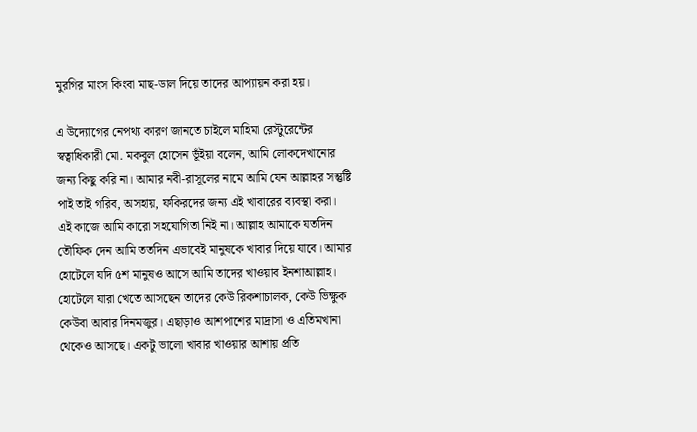মুরগির মাংস কিংবা মাছ-ডাল দিয়ে তাদের আপ্যায়ন করা হয়।

এ উদ্যোগের নেপথ্য কারণ জানতে চাইলে মাহিমা রেস্টুরেন্টের স্বত্বাধিকারী মো. মকবুল হোসেন ভূঁইয়া বলেন, আমি লোকদেখানোর জন্য কিছু করি না। আমার নবী-রাসূলের নামে আমি যেন আল্লাহর সন্তুষ্টি পাই তাই গরিব, অসহায়, ফকিরদের জন্য এই খাবারের ব্যবস্থা করা। এই কাজে আমি কারো সহযোগিতা নিই না। আল্লাহ আমাকে যতদিন তৌফিক দেন আমি ততদিন এভাবেই মানুষকে খাবার দিয়ে যাবে। আমার হোটেলে যদি ৫শ মানুষও আসে আমি তাদের খাওয়াব ইনশাআল্লাহ। হোটেলে যারা খেতে আসছেন তাদের কেউ রিকশাচালক, কেউ ভিক্ষুক কেউবা আবার দিনমজুর। এছাড়াও আশপাশের মাদ্রাসা ও এতিমখানা থেকেও আসছে। একটু ভালো খাবার খাওয়ার আশায় প্রতি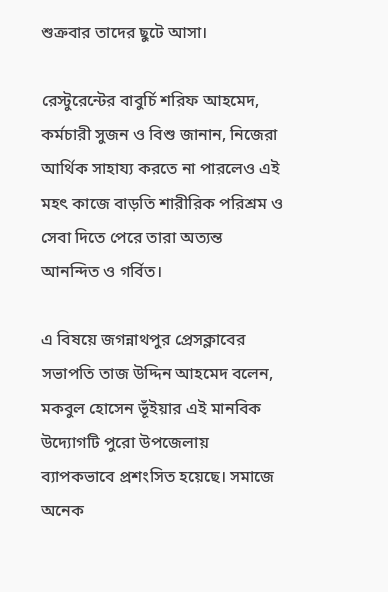শুক্রবার তাদের ছুটে আসা।

রেস্টুরেন্টের বাবুর্চি শরিফ আহমেদ, কর্মচারী সুজন ও বিশু জানান, নিজেরা আর্থিক সাহায্য করতে না পারলেও এই মহৎ কাজে বাড়তি শারীরিক পরিশ্রম ও সেবা দিতে পেরে তারা অত্যন্ত আনন্দিত ও গর্বিত।

এ বিষয়ে জগন্নাথপুর প্রেসক্লাবের সভাপতি তাজ উদ্দিন আহমেদ বলেন, মকবুল হোসেন ভূঁইয়ার এই মানবিক উদ্যোগটি পুরো উপজেলায় ব্যাপকভাবে প্রশংসিত হয়েছে। সমাজে অনেক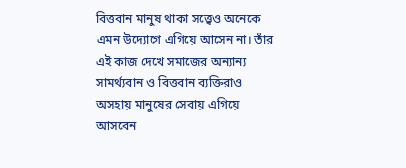বিত্তবান মানুষ থাকা সত্ত্বেও অনেকে এমন উদ্যোগে এগিয়ে আসেন না। তাঁর এই কাজ দেখে সমাজের অন্যান্য সামর্থ্যবান ও বিত্তবান ব্যক্তিরাও অসহায় মানুষের সেবায় এগিয়ে আসবেন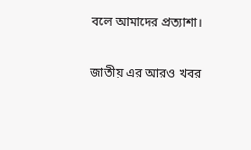বলে আমাদের প্রত্যাশা।

জাতীয় এর আরও খবর